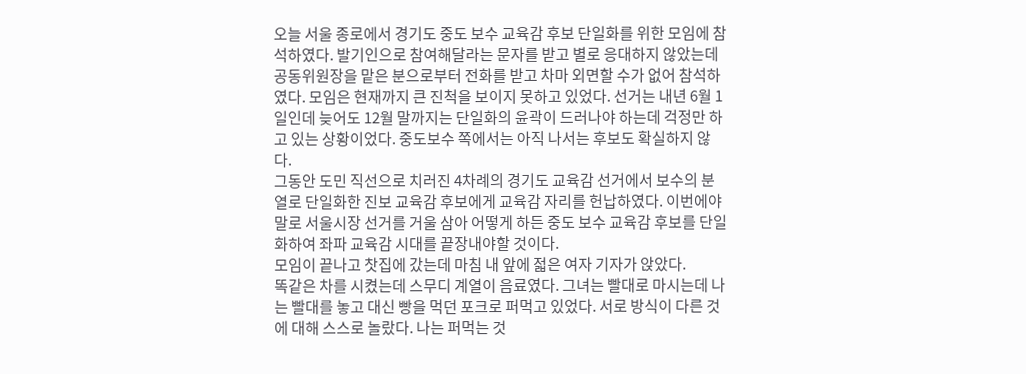오늘 서울 종로에서 경기도 중도 보수 교육감 후보 단일화를 위한 모임에 참석하였다. 발기인으로 참여해달라는 문자를 받고 별로 응대하지 않았는데 공동위원장을 맡은 분으로부터 전화를 받고 차마 외면할 수가 없어 참석하였다. 모임은 현재까지 큰 진척을 보이지 못하고 있었다. 선거는 내년 6월 1일인데 늦어도 12월 말까지는 단일화의 윤곽이 드러나야 하는데 걱정만 하고 있는 상황이었다. 중도보수 쪽에서는 아직 나서는 후보도 확실하지 않다.
그동안 도민 직선으로 치러진 4차례의 경기도 교육감 선거에서 보수의 분열로 단일화한 진보 교육감 후보에게 교육감 자리를 헌납하였다. 이번에야 말로 서울시장 선거를 거울 삼아 어떻게 하든 중도 보수 교육감 후보를 단일화하여 좌파 교육감 시대를 끝장내야할 것이다.
모임이 끝나고 찻집에 갔는데 마침 내 앞에 젋은 여자 기자가 앉았다.
똑같은 차를 시켰는데 스무디 계열이 음료였다. 그녀는 빨대로 마시는데 나는 빨대를 놓고 대신 빵을 먹던 포크로 퍼먹고 있었다. 서로 방식이 다른 것에 대해 스스로 놀랐다. 나는 퍼먹는 것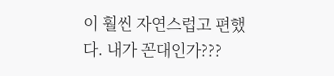이 훨씬 자연스럽고 편했다. 내가 꼰대인가???